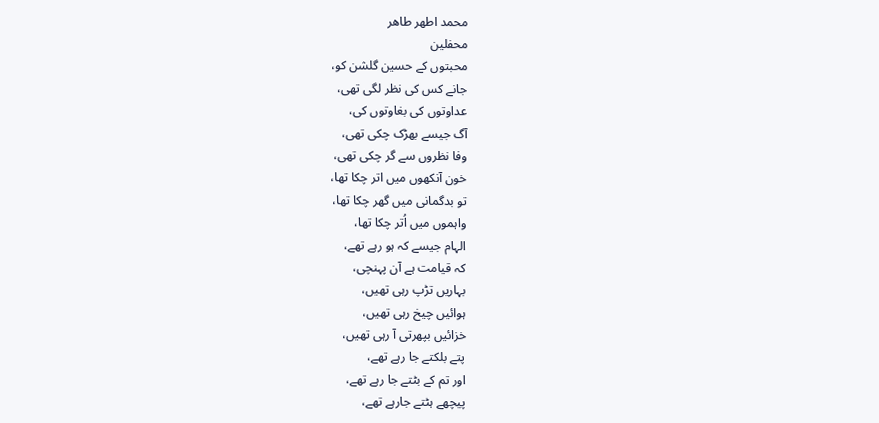محمد اطھر طاھر
محفلین
محبتوں کے حسین گلشن کو،
جانے کس کی نظر لگی تھی،
عداوتوں کی بغاوتوں کی،
آگ جیسے بھڑک چکی تھی،
وفا نظروں سے گر چکی تھی،
خون آنکھوں میں اتر چکا تھا،
تو بدگمانی میں گھر چکا تھا،
واہموں میں اُتر چکا تھا،
الہام جیسے کہ ہو رہے تھے،
کہ قیامت ہے آن پہنچی،
بہاریں تڑپ رہی تھیں،
ہوائیں چیخ رہی تھیں،
خزائیں بپھرتی آ رہی تھیں،
پتے بلکتے جا رہے تھے،
اور تم کے بٹتے جا رہے تھے،
پیچھے ہٹتے جارہے تھے،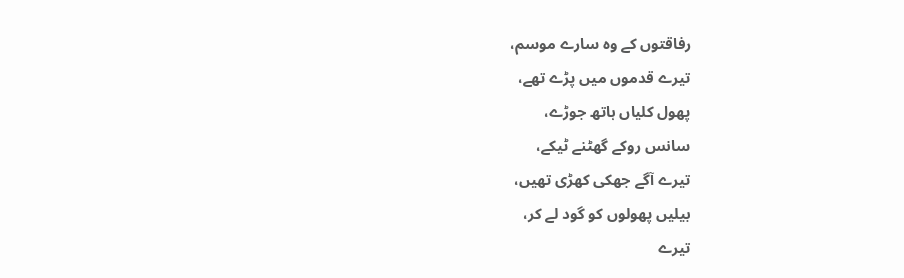رفاقتوں کے وہ سارے موسم،
تیرے قدموں میں پڑے تھے،
پھول کلیاں ہاتھ جوڑے،
سانس روکے گھٹنے ٹیکے،
تیرے آگے جھکی کھڑی تھیں،
بیلیں پھولوں کو گود لے کر،
تیرے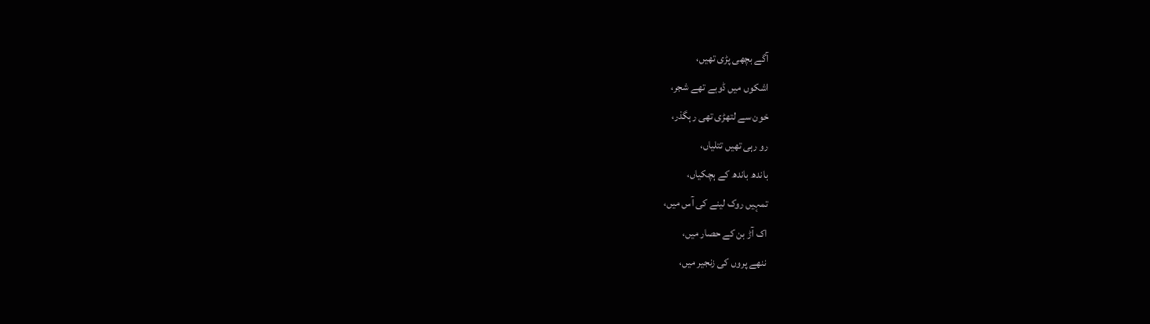آگے بچھی پڑی تھیں،
اشکوں میں ڈوبے تھے شجر،
خون سے لتھڑی تھی رہگذر،
رو رہی تھیں تتلیاں،
باندھ باندھ کے ہچکیاں،
تمہیں روک لینے کی آس میں،
اک آڑ بن کے حصار میں،
ننھے پروں کی زنجیر میں،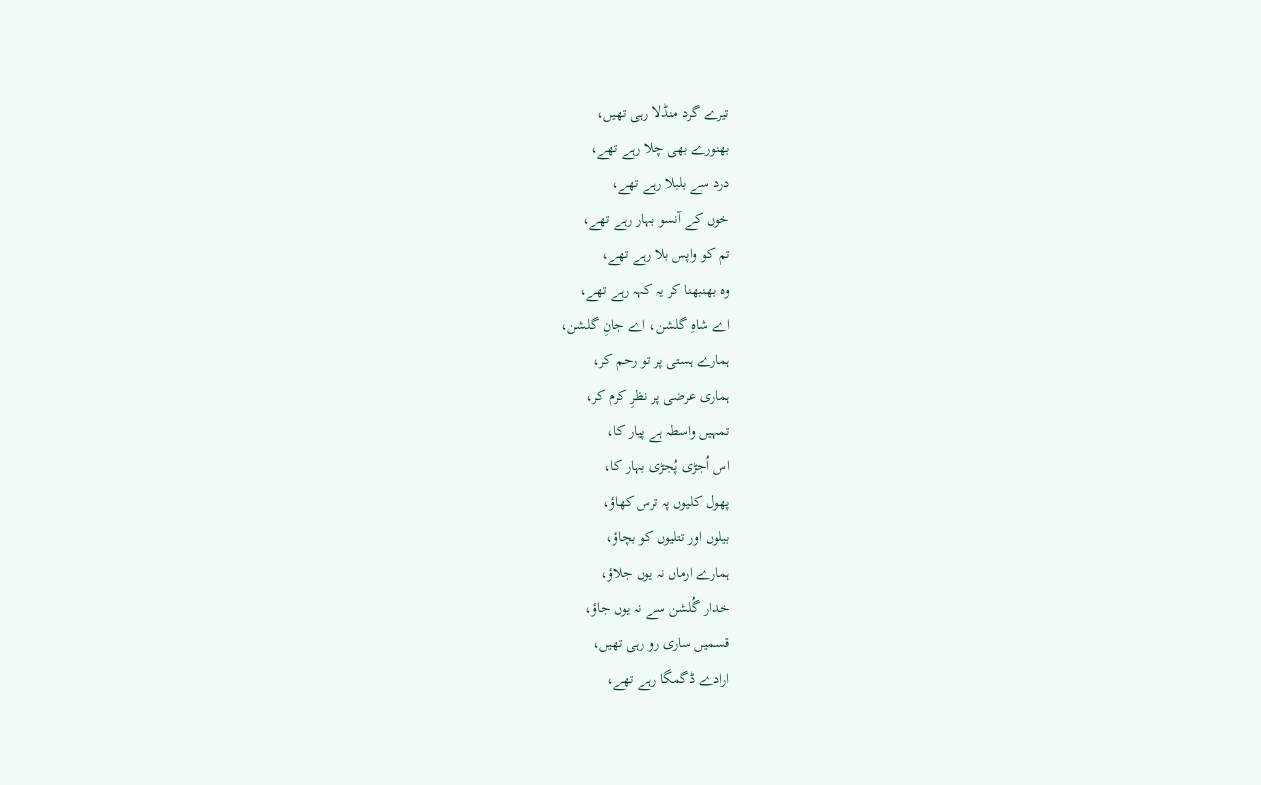تیرے گرد منڈلا رہی تھیں،
بھنورے بھی چلا رہے تھے،
درد سے بلبلا رہے تھے،
خوں کے آنسو بہار رہے تھے،
تم کو واپس بلا رہے تھے،
وہ بھنبھنا کر یہ کہہ رہے تھے،
اے شاہِ گلشن، اے جانِ گلشن،
ہمارے ہستی پر تو رحم کر،
ہماری عرضی پر نظرِ کرم کر،
تمہیں واسطہ ہے پیار کا،
اس اُجڑی پُجڑی بہار کا،
پھول کلیوں پہ ترس کھاؤ،
بیلوں اور تتلیوں کو بچاؤ،
ہمارے ارماں نہ یوں جلاؤ،
خدار گُلشن سے نہ یوں جاؤ،
قسمیں ساری رو رہی تھیں،
ارادے ڈگمگا رہے تھے،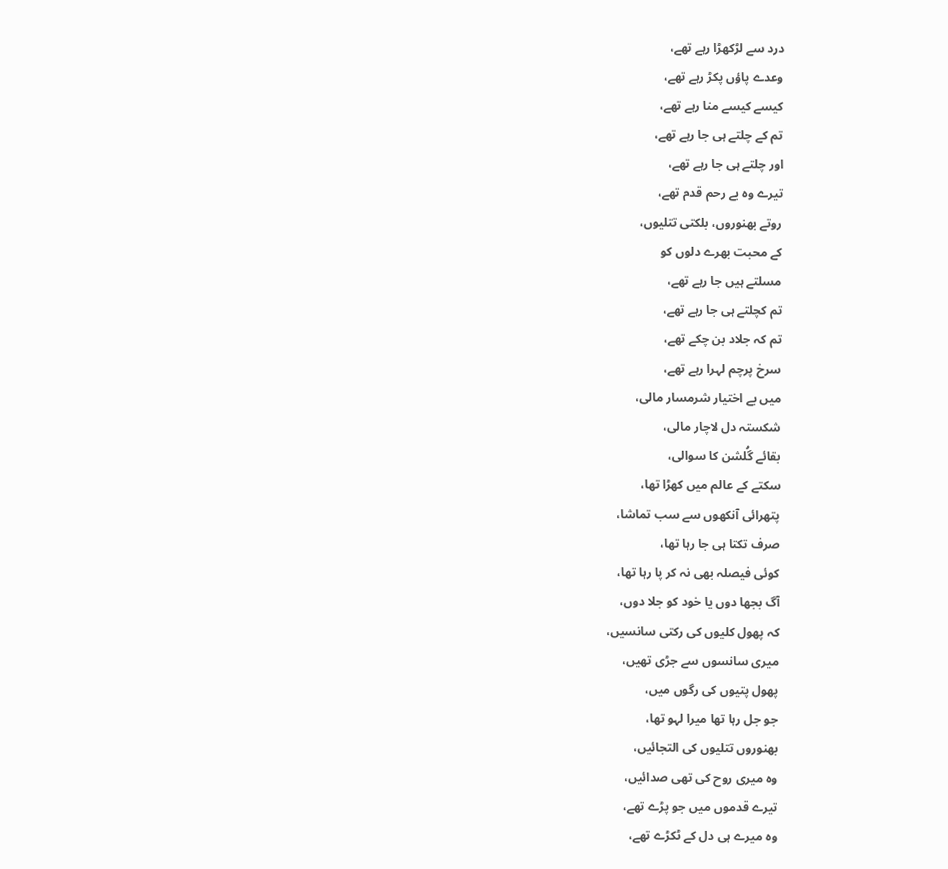درد سے لڑکھڑا رہے تھے،
وعدے پاؤں پکڑ رہے تھے،
کیسے کیسے منا رہے تھے،
تم کے چلتے ہی جا رہے تھے،
اور چلتے ہی جا رہے تھے،
تیرے وہ بے رحم قدم تھے،
روتے بھنوروں، بلکتی تتلیوں،
کے محبت بھرے دلوں کو
مسلتے ہیں جا رہے تھے،
تم کچلتے ہی جا رہے تھے،
تم کہ جلاد بن چکے تھے،
سرخ پرچم لہرا رہے تھے،
میں بے اختیار شرمسار مالی،
شکستہ دل لاچار مالی،
بقائے گُلشن کا سوالی،
سکتے کے عالم میں کھڑا تھا،
پتھرائی آنکھوں سے سب تماشا،
صرف تکتا ہی جا رہا تھا،
کوئی فیصلہ بھی نہ کر پا رہا تھا،
آگ بجھا دوں یا خود کو جلا دوں،
کہ پھول کلیوں کی رکتی سانسیں،
میری سانسوں سے جڑی تھیں،
پھول پتیوں کی رگوں میں،
جو جل رہا تھا میرا لہو تھا،
بھنوروں تتلیوں کی التجائیں،
وہ میری روح کی تھی صدائیں،
تیرے قدموں میں جو پڑے تھے،
وہ میرے ہی دل کے ٹکڑے تھے،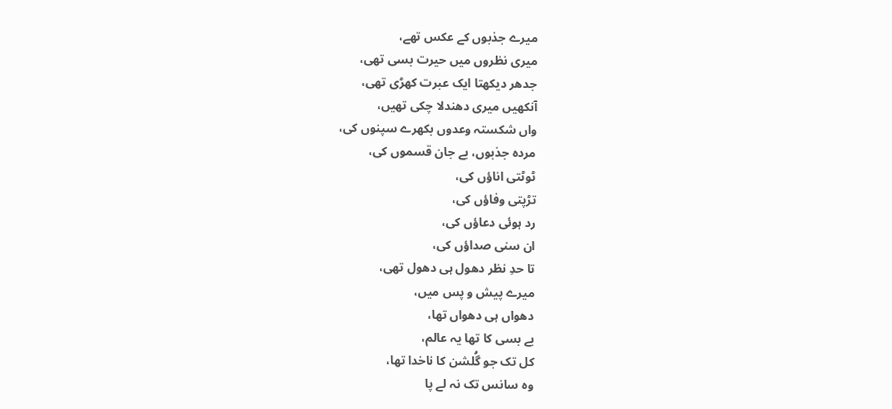میرے جذبوں کے عکس تھے،
میری نظروں میں حیرت بسی تھی،
جدھر دیکھتا ایک عبرت کھڑی تھی،
آنکھیں میری دھندلا چکی تھیں،
واں شکستہ وعدوں بکھرے سپنوں کی،
مردہ جذبوں، بے جان قسموں کی،
ٹوٹتی اناؤں کی،
تڑپتی وفاؤں کی،
رد ہوئی دعاؤں کی،
ان سنی صداؤں کی،
تا حدِ نظر دھول ہی دھول تھی،
میرے پیش و پس میں،
دھواں ہی دھواں تھا،
بے بسی کا تھا یہ عالم،
کل تک جو گُلشن کا ناخدا تھا،
وہ سانس تک نہ لے پا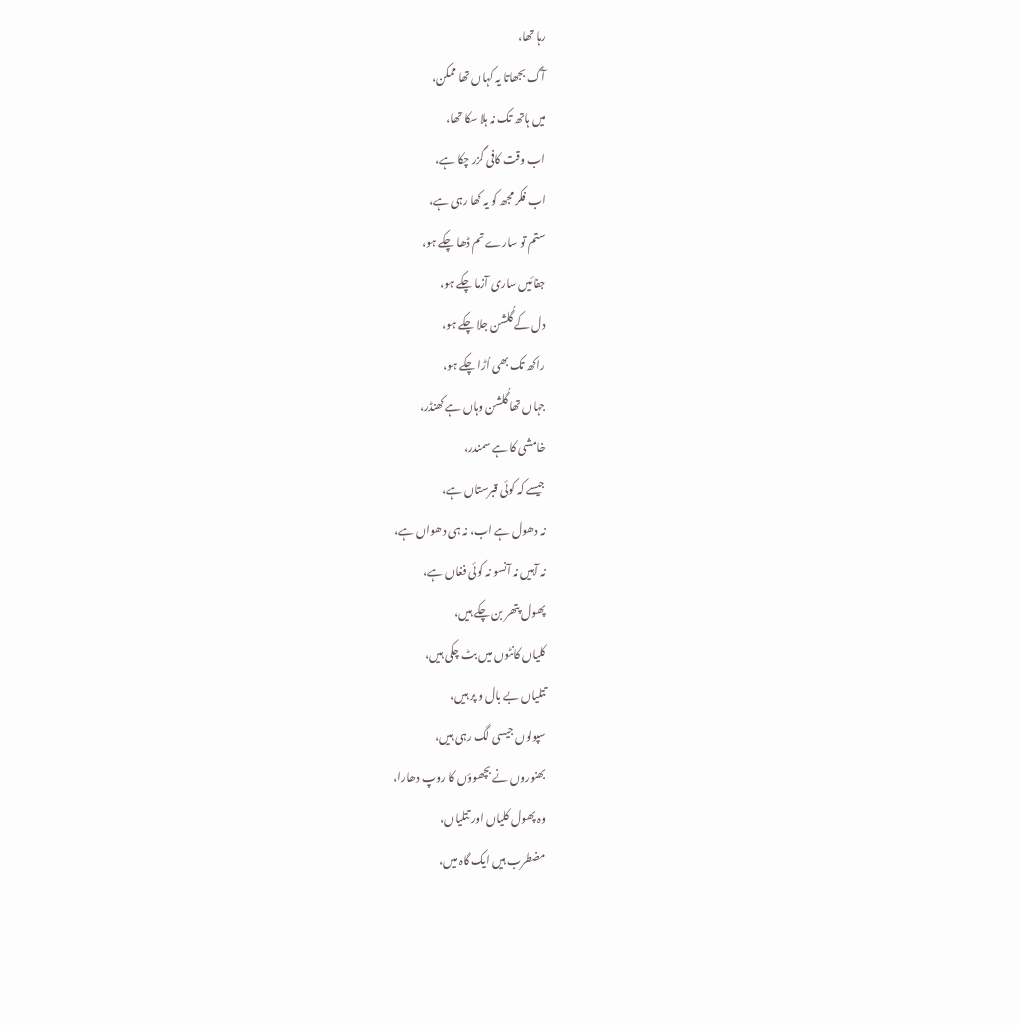رہا تھا،
آگ بجھاتا یہ کہاں تھا ممکن،
میں ہاتھ تک نہ ہلا سکا تھا،
اب وقت کافی گزر چکا ہے،
اب فکر مجھ کو یہ کھا رہی ہے،
ستم تو سارے تم ڈھا چکے ہو،
جفائیں ساری آزما چکے ہو،
دل کے گُلشن جلا چکے ہو،
راکھ تک بھی اُڑا چکے ہو،
جہاں تھا گُلشن وہاں ہے کھنڈر،
خامشی کا ہے سمندر،
جیسے کہ کوئی قبرستاں ہے،
نہ دھول ہے اب، نہ ہی دھواں ہے،
نہ آہیں نہ آنسو نہ کوئی فغاں ہے،
پھول پتھر بن چکے ہیں،
کلیاں کانٹوں میں بٹ چکی ہیں،
تتلیاں بے بال و پر ہیں،
سپولوں جیسی لگ رہی ہیں،
بھنوروں نے بچھوؤں کا روپ دھارا،
وہ پھول کلیاں اور تتلیاں،
مضطرب ہیں ایک گاہ میں،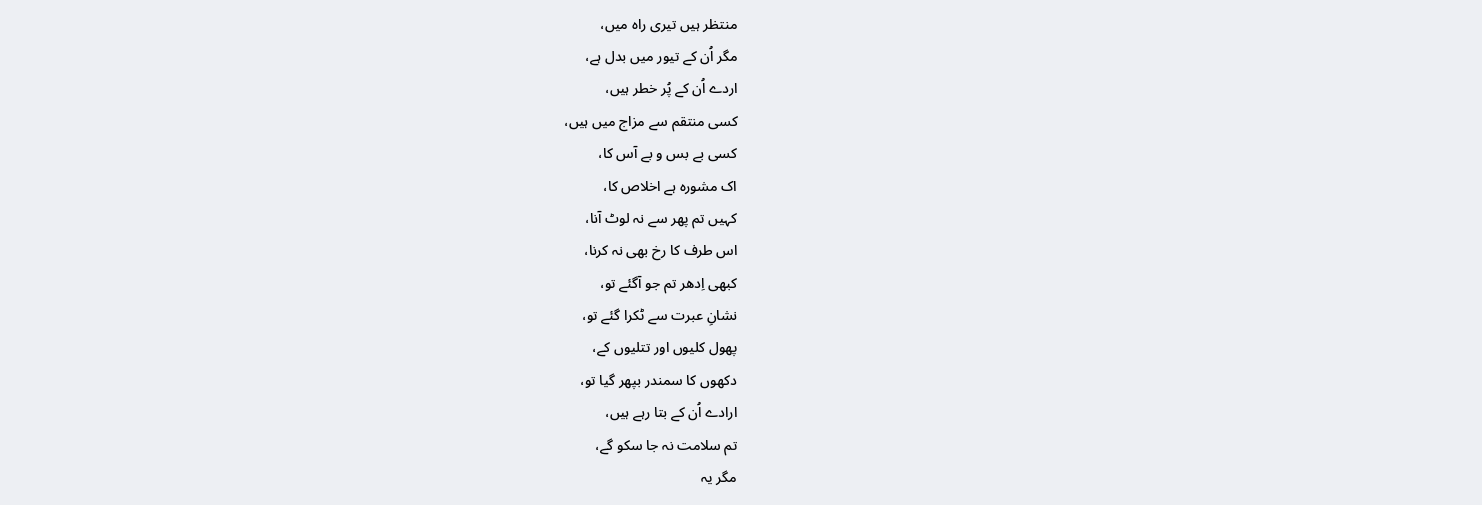منتظر ہیں تیری راہ میں،
مگر اُن کے تیور میں بدل ہے،
اردے اُن کے پُر خطر ہیں،
کسی منتقم سے مزاج میں ہیں،
کسی بے بس و بے آس کا،
اک مشورہ ہے اخلاص کا،
کہیں تم پھر سے نہ لوٹ آنا،
اس طرف کا رخ بھی نہ کرنا،
کبھی اِدھر تم جو آگئے تو،
نشانِ عبرت سے ٹکرا گئے تو،
پھول کلیوں اور تتلیوں کے،
دکھوں کا سمندر بپھر گیا تو،
ارادے اُن کے بتا رہے ہیں،
تم سلامت نہ جا سکو گے،
مگر یہ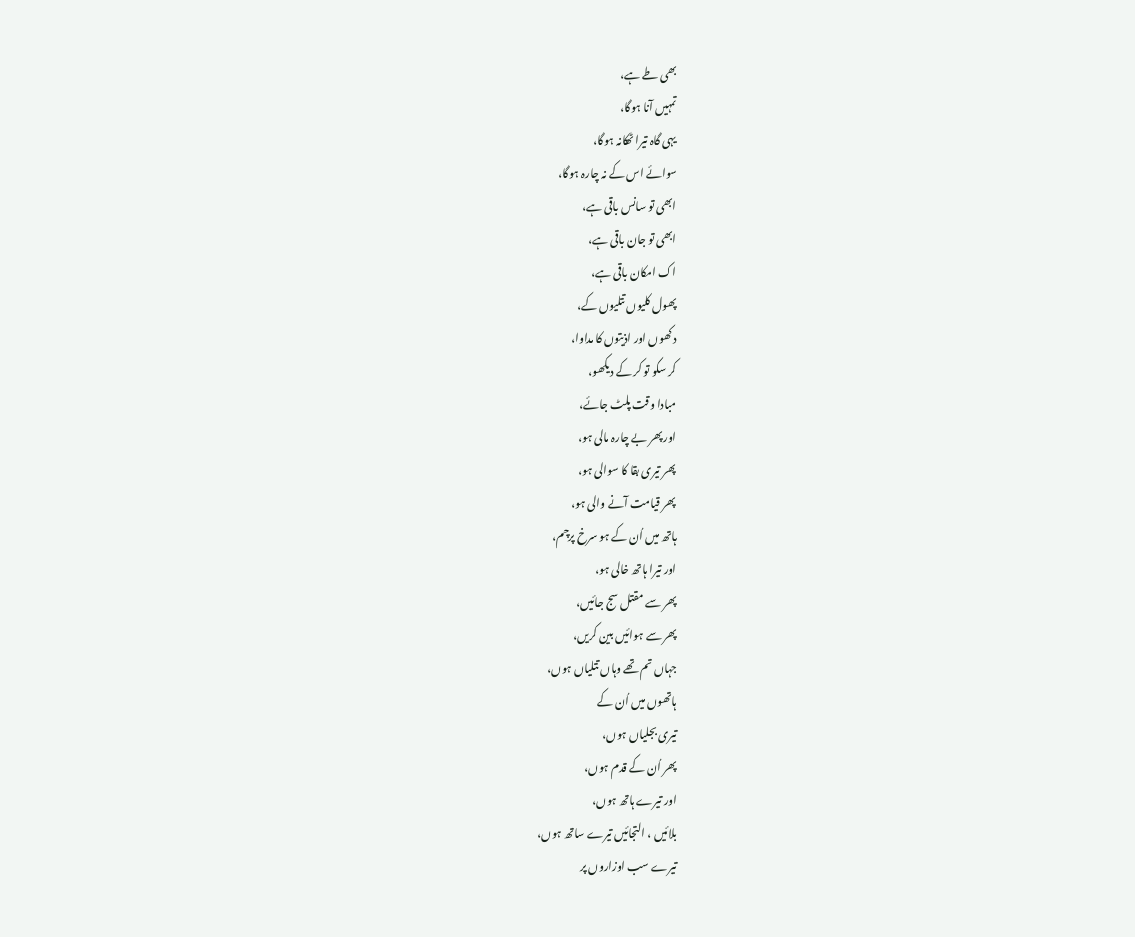بھی طے ہے،
تمہیں آنا ہوگا،
یہی گاہ تیرا ٹھکانہ ہوگا،
سوائے اس کے نہ چارہ ہوگا،
ابھی تو سانس باقی ہے،
ابھی تو جان باقی ہے،
اک امکان باقی ہے،
پھول کلیوں تتلیوں کے،
دکھوں اور اذیتوں کا مداوا،
کر سکو تو کر کے دیکھو،
مبادا وقت پلٹ جائے،
اور پھر بے چارہ مالی ہو،
پھر تیری بقا کا سوالی ہو،
پھر قیامت آنے والی ہو،
ہاتھ میں اُن کے ہو سرخ پرچم،
اور تیرا ہاتھ خالی ہو،
پھر سے مقتل سج جائیں،
پھر سے ہوائیں بین کریں،
جہاں تم تھے وہاں تتلیاں ہوں،
ہاتھوں میں اُن کے
تیری بجلیاں ہوں،
پھر اُن کے قدم ہوں،
اور تیرے ہاتھ ہوں،
بلائیں ، التجائیں تیرے ساتھ ہوں،
تیرے سب اوزاروں پر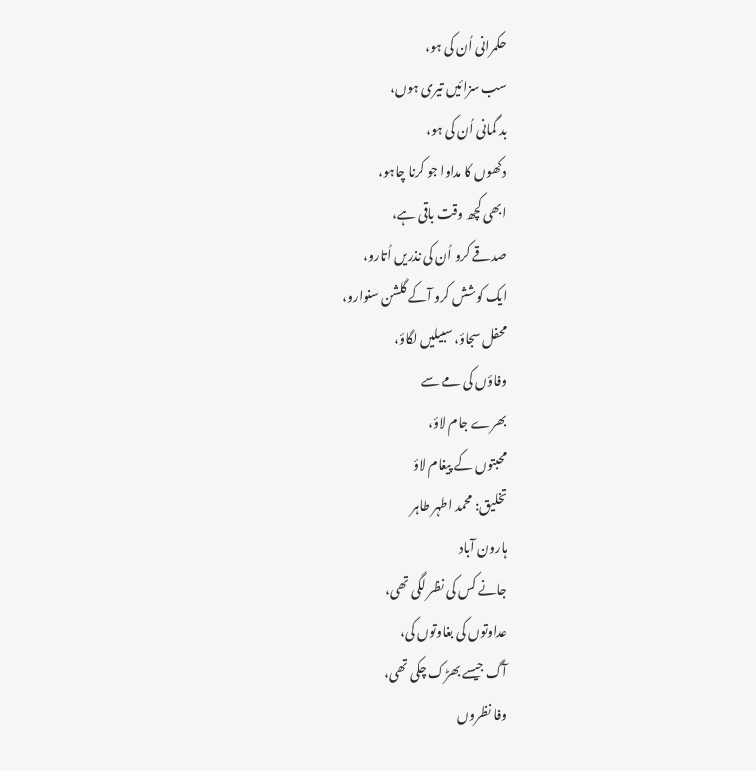حکمرانی اُن کی ہو،
سب سزائیں تیری ہوں،
بد گمانی اُن کی ہو،
دکھوں کا مداوا جو کرنا چاہو،
ابھی کچھ وقت باقی ہے،
صدقے کرو اُن کی نذریں اُتارو،
ایک کوشش کرو آکے گلشن سنوارو،
محفل سجاؤ، سبیلیں لگاؤ،
وفاؤں کی مے سے
بھرے جام لاؤ،
محبتوں کے پیغام لاؤ
تخلیق: محمد اطہر طاہر
ہارون آباد
جانے کس کی نظر لگی تھی،
عداوتوں کی بغاوتوں کی،
آگ جیسے بھڑک چکی تھی،
وفا نظروں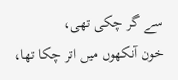سے گر چکی تھی،
خون آنکھوں میں اتر چکا تھا،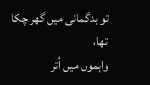تو بدگمانی میں گھر چکا تھا،
واہموں میں اُتر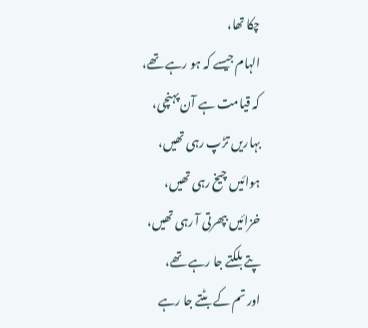چکا تھا،
الہام جیسے کہ ہو رہے تھے،
کہ قیامت ہے آن پہنچی،
بہاریں تڑپ رہی تھیں،
ہوائیں چیخ رہی تھیں،
خزائیں بپھرتی آ رہی تھیں،
پتے بلکتے جا رہے تھے،
اور تم کے بٹتے جا رہے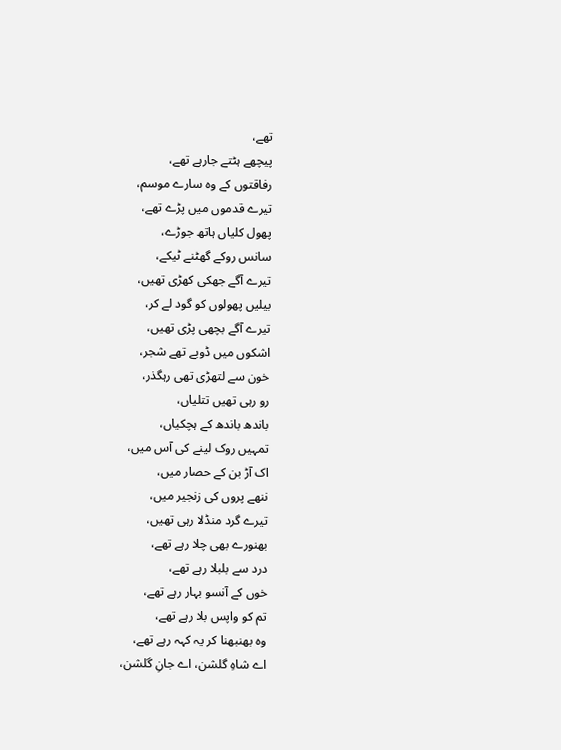تھے،
پیچھے ہٹتے جارہے تھے،
رفاقتوں کے وہ سارے موسم،
تیرے قدموں میں پڑے تھے،
پھول کلیاں ہاتھ جوڑے،
سانس روکے گھٹنے ٹیکے،
تیرے آگے جھکی کھڑی تھیں،
بیلیں پھولوں کو گود لے کر،
تیرے آگے بچھی پڑی تھیں،
اشکوں میں ڈوبے تھے شجر،
خون سے لتھڑی تھی رہگذر،
رو رہی تھیں تتلیاں،
باندھ باندھ کے ہچکیاں،
تمہیں روک لینے کی آس میں،
اک آڑ بن کے حصار میں،
ننھے پروں کی زنجیر میں،
تیرے گرد منڈلا رہی تھیں،
بھنورے بھی چلا رہے تھے،
درد سے بلبلا رہے تھے،
خوں کے آنسو بہار رہے تھے،
تم کو واپس بلا رہے تھے،
وہ بھنبھنا کر یہ کہہ رہے تھے،
اے شاہِ گلشن، اے جانِ گلشن،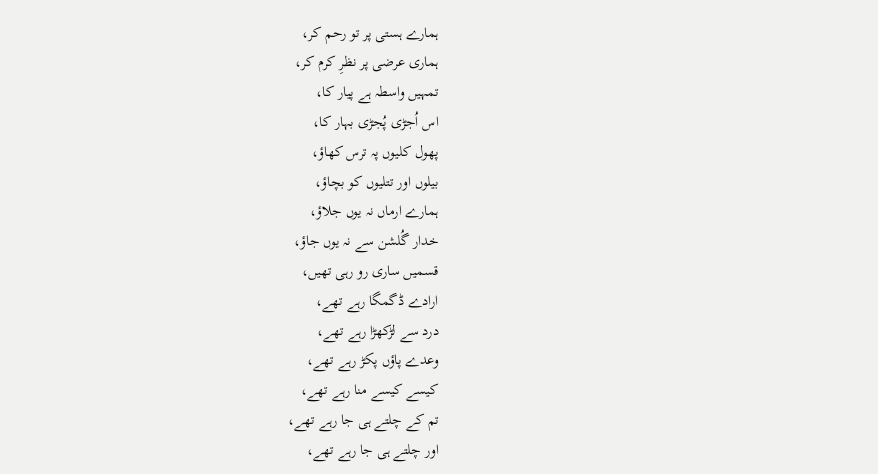ہمارے ہستی پر تو رحم کر،
ہماری عرضی پر نظرِ کرم کر،
تمہیں واسطہ ہے پیار کا،
اس اُجڑی پُجڑی بہار کا،
پھول کلیوں پہ ترس کھاؤ،
بیلوں اور تتلیوں کو بچاؤ،
ہمارے ارماں نہ یوں جلاؤ،
خدار گُلشن سے نہ یوں جاؤ،
قسمیں ساری رو رہی تھیں،
ارادے ڈگمگا رہے تھے،
درد سے لڑکھڑا رہے تھے،
وعدے پاؤں پکڑ رہے تھے،
کیسے کیسے منا رہے تھے،
تم کے چلتے ہی جا رہے تھے،
اور چلتے ہی جا رہے تھے،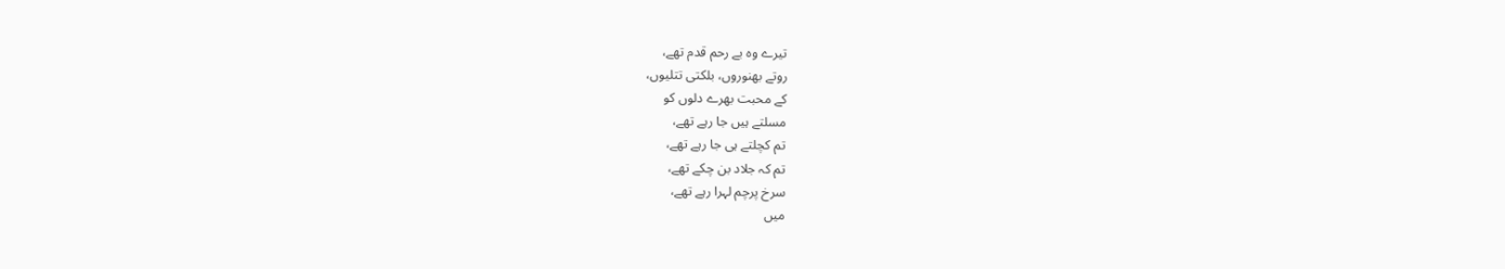تیرے وہ بے رحم قدم تھے،
روتے بھنوروں، بلکتی تتلیوں،
کے محبت بھرے دلوں کو
مسلتے ہیں جا رہے تھے،
تم کچلتے ہی جا رہے تھے،
تم کہ جلاد بن چکے تھے،
سرخ پرچم لہرا رہے تھے،
میں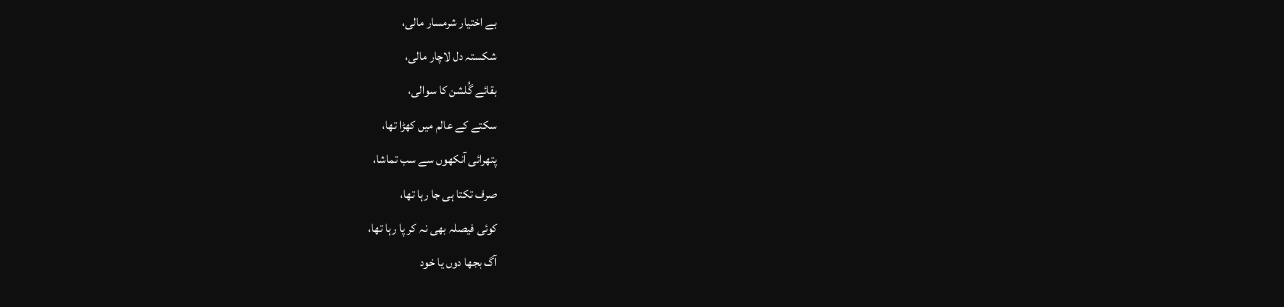بے اختیار شرمسار مالی،
شکستہ دل لاچار مالی،
بقائے گُلشن کا سوالی،
سکتے کے عالم میں کھڑا تھا،
پتھرائی آنکھوں سے سب تماشا،
صرف تکتا ہی جا رہا تھا،
کوئی فیصلہ بھی نہ کر پا رہا تھا،
آگ بجھا دوں یا خود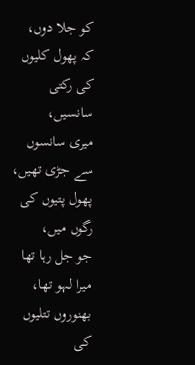کو جلا دوں،
کہ پھول کلیوں کی رکتی سانسیں،
میری سانسوں سے جڑی تھیں،
پھول پتیوں کی رگوں میں،
جو جل رہا تھا میرا لہو تھا،
بھنوروں تتلیوں کی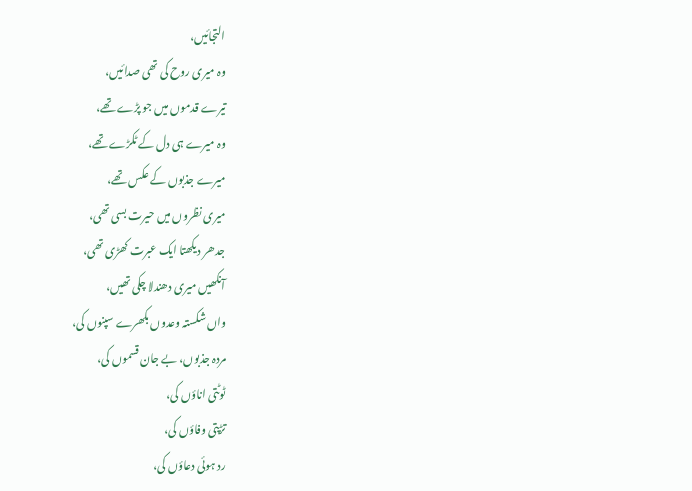التجائیں،
وہ میری روح کی تھی صدائیں،
تیرے قدموں میں جو پڑے تھے،
وہ میرے ہی دل کے ٹکڑے تھے،
میرے جذبوں کے عکس تھے،
میری نظروں میں حیرت بسی تھی،
جدھر دیکھتا ایک عبرت کھڑی تھی،
آنکھیں میری دھندلا چکی تھیں،
واں شکستہ وعدوں بکھرے سپنوں کی،
مردہ جذبوں، بے جان قسموں کی،
ٹوٹتی اناؤں کی،
تڑپتی وفاؤں کی،
رد ہوئی دعاؤں کی،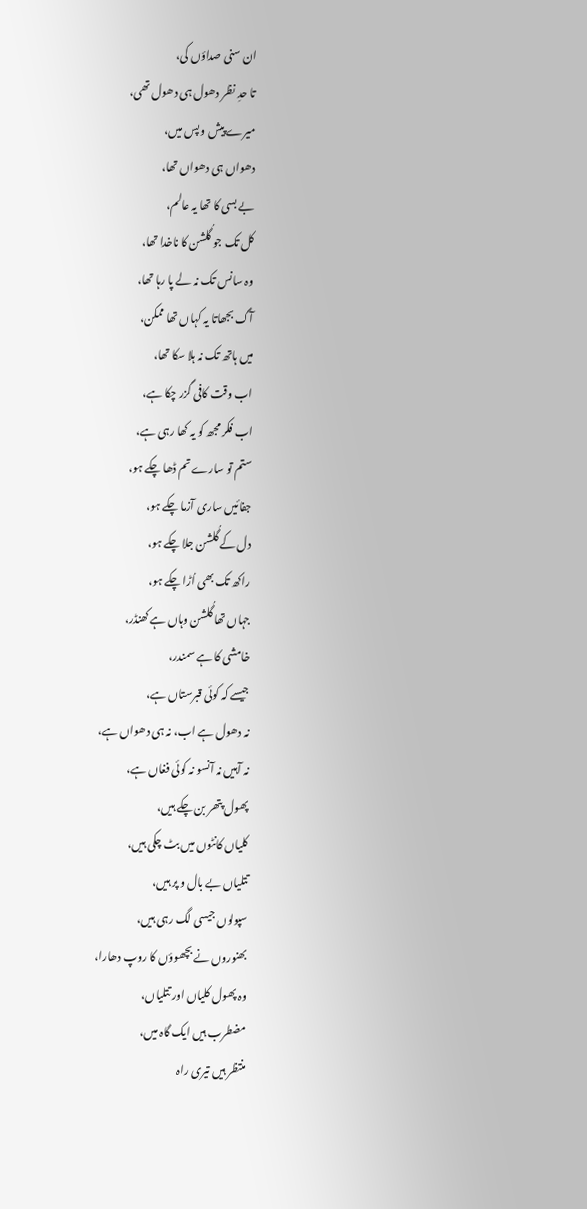ان سنی صداؤں کی،
تا حدِ نظر دھول ہی دھول تھی،
میرے پیش و پس میں،
دھواں ہی دھواں تھا،
بے بسی کا تھا یہ عالم،
کل تک جو گُلشن کا ناخدا تھا،
وہ سانس تک نہ لے پا رہا تھا،
آگ بجھاتا یہ کہاں تھا ممکن،
میں ہاتھ تک نہ ہلا سکا تھا،
اب وقت کافی گزر چکا ہے،
اب فکر مجھ کو یہ کھا رہی ہے،
ستم تو سارے تم ڈھا چکے ہو،
جفائیں ساری آزما چکے ہو،
دل کے گُلشن جلا چکے ہو،
راکھ تک بھی اُڑا چکے ہو،
جہاں تھا گُلشن وہاں ہے کھنڈر،
خامشی کا ہے سمندر،
جیسے کہ کوئی قبرستاں ہے،
نہ دھول ہے اب، نہ ہی دھواں ہے،
نہ آہیں نہ آنسو نہ کوئی فغاں ہے،
پھول پتھر بن چکے ہیں،
کلیاں کانٹوں میں بٹ چکی ہیں،
تتلیاں بے بال و پر ہیں،
سپولوں جیسی لگ رہی ہیں،
بھنوروں نے بچھوؤں کا روپ دھارا،
وہ پھول کلیاں اور تتلیاں،
مضطرب ہیں ایک گاہ میں،
منتظر ہیں تیری راہ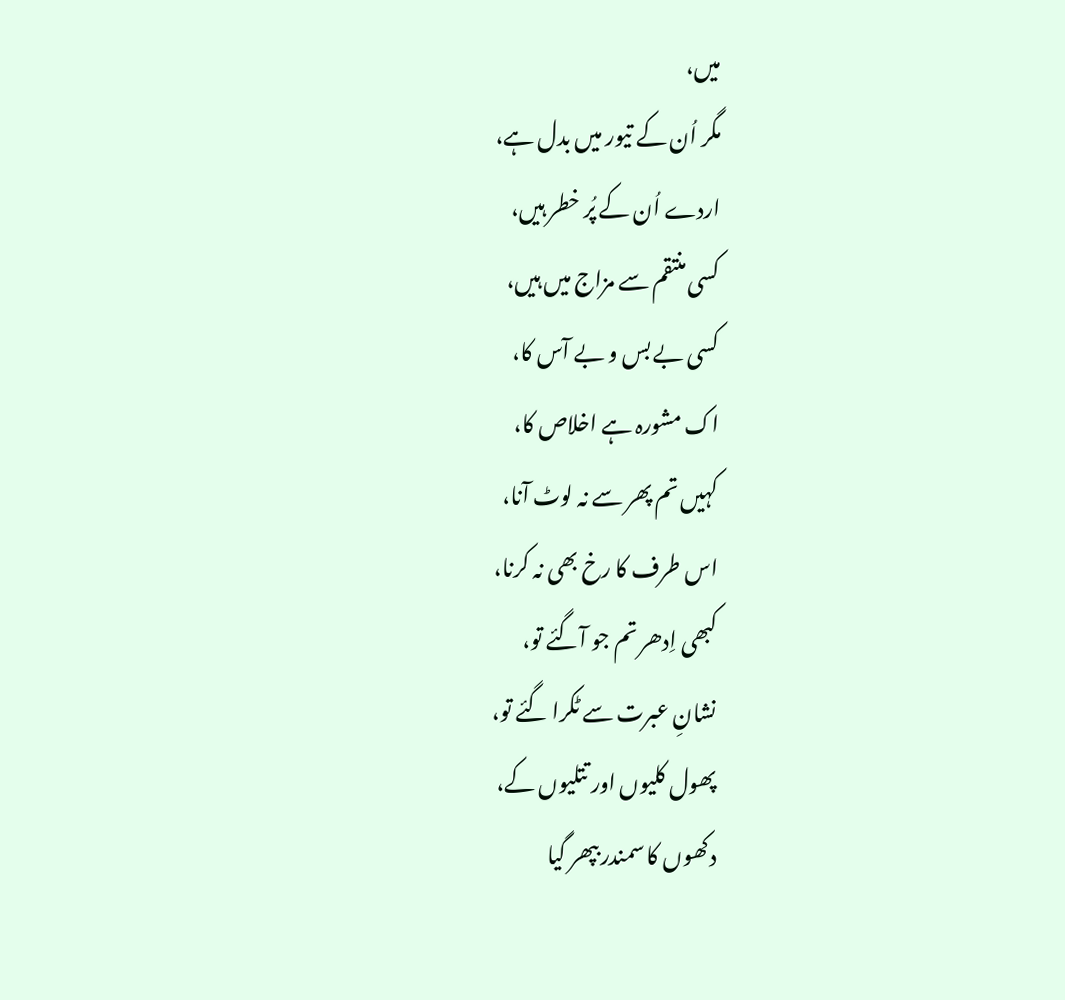میں،
مگر اُن کے تیور میں بدل ہے،
اردے اُن کے پُر خطر ہیں،
کسی منتقم سے مزاج میں ہیں،
کسی بے بس و بے آس کا،
اک مشورہ ہے اخلاص کا،
کہیں تم پھر سے نہ لوٹ آنا،
اس طرف کا رخ بھی نہ کرنا،
کبھی اِدھر تم جو آگئے تو،
نشانِ عبرت سے ٹکرا گئے تو،
پھول کلیوں اور تتلیوں کے،
دکھوں کا سمندر بپھر گیا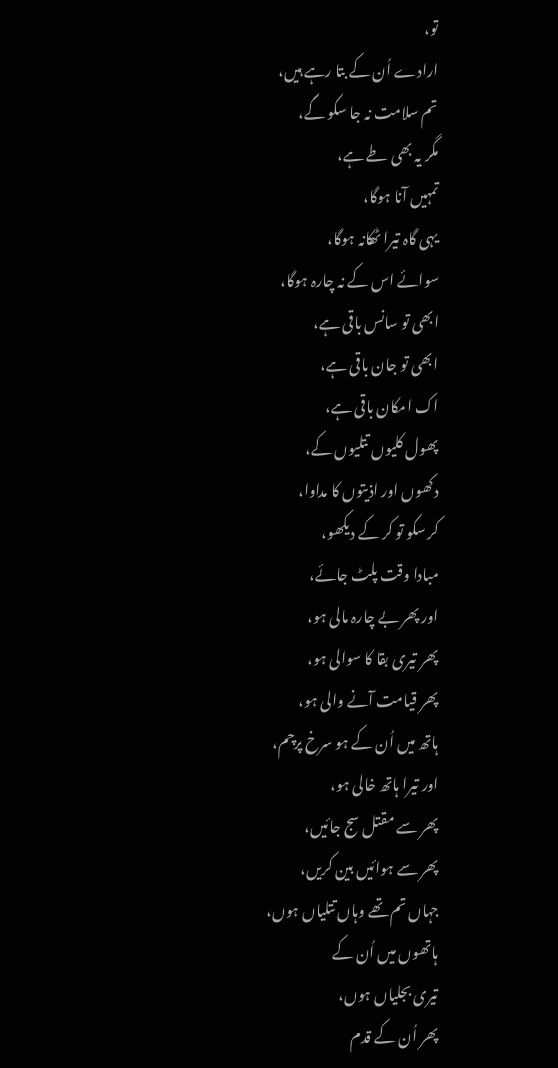تو،
ارادے اُن کے بتا رہے ہیں،
تم سلامت نہ جا سکو گے،
مگر یہ بھی طے ہے،
تمہیں آنا ہوگا،
یہی گاہ تیرا ٹھکانہ ہوگا،
سوائے اس کے نہ چارہ ہوگا،
ابھی تو سانس باقی ہے،
ابھی تو جان باقی ہے،
اک امکان باقی ہے،
پھول کلیوں تتلیوں کے،
دکھوں اور اذیتوں کا مداوا،
کر سکو تو کر کے دیکھو،
مبادا وقت پلٹ جائے،
اور پھر بے چارہ مالی ہو،
پھر تیری بقا کا سوالی ہو،
پھر قیامت آنے والی ہو،
ہاتھ میں اُن کے ہو سرخ پرچم،
اور تیرا ہاتھ خالی ہو،
پھر سے مقتل سج جائیں،
پھر سے ہوائیں بین کریں،
جہاں تم تھے وہاں تتلیاں ہوں،
ہاتھوں میں اُن کے
تیری بجلیاں ہوں،
پھر اُن کے قدم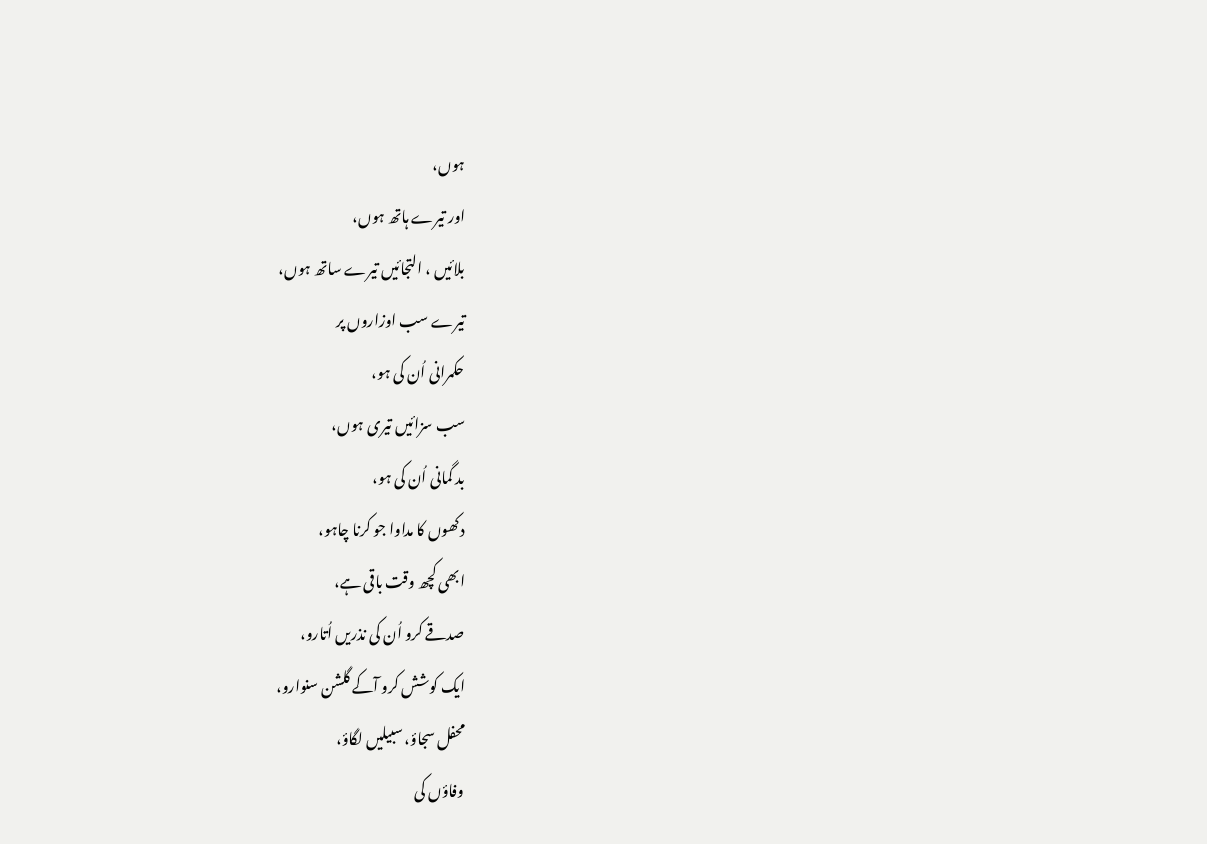ہوں،
اور تیرے ہاتھ ہوں،
بلائیں ، التجائیں تیرے ساتھ ہوں،
تیرے سب اوزاروں پر
حکمرانی اُن کی ہو،
سب سزائیں تیری ہوں،
بد گمانی اُن کی ہو،
دکھوں کا مداوا جو کرنا چاہو،
ابھی کچھ وقت باقی ہے،
صدقے کرو اُن کی نذریں اُتارو،
ایک کوشش کرو آکے گلشن سنوارو،
محفل سجاؤ، سبیلیں لگاؤ،
وفاؤں کی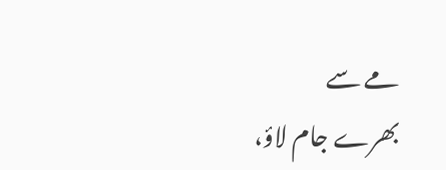مے سے
بھرے جام لاؤ،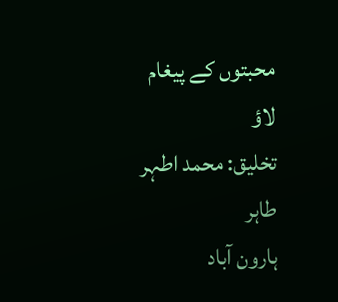محبتوں کے پیغام لاؤ
تخلیق: محمد اطہر طاہر
ہارون آباد